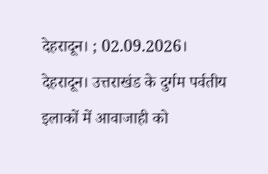देहरादून। ; 02.09.2026।
देहरादून। उत्तराखंड के दुर्गम पर्वतीय इलाकों में आवाजाही को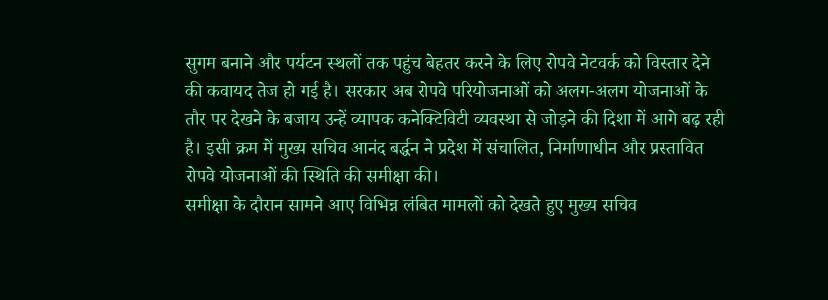सुगम बनाने और पर्यटन स्थलों तक पहुंच बेहतर करने के लिए रोपवे नेटवर्क को विस्तार देने की कवायद तेज हो गई है। सरकार अब रोपवे परियोजनाओं को अलग-अलग योजनाओं के तौर पर देखने के बजाय उन्हें व्यापक कनेक्टिविटी व्यवस्था से जोड़ने की दिशा में आगे बढ़ रही है। इसी क्रम में मुख्य सचिव आनंद बर्द्धन ने प्रदेश में संचालित, निर्माणाधीन और प्रस्तावित रोपवे योजनाओं की स्थिति की समीक्षा की।
समीक्षा के दौरान सामने आए विभिन्न लंबित मामलों को देखते हुए मुख्य सचिव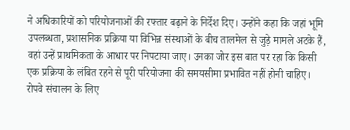ने अधिकारियों को परियोजनाओं की रफ्तार बढ़ाने के निर्देश दिए। उन्होंने कहा कि जहां भूमि उपलब्धता, प्रशासनिक प्रक्रिया या विभिन्न संस्थाओं के बीच तालमेल से जुड़े मामले अटके हैं, वहां उन्हें प्राथमिकता के आधार पर निपटाया जाए। उनका जोर इस बात पर रहा कि किसी एक प्रक्रिया के लंबित रहने से पूरी परियोजना की समयसीमा प्रभावित नहीं होनी चाहिए।
रोपवे संचालन के लिए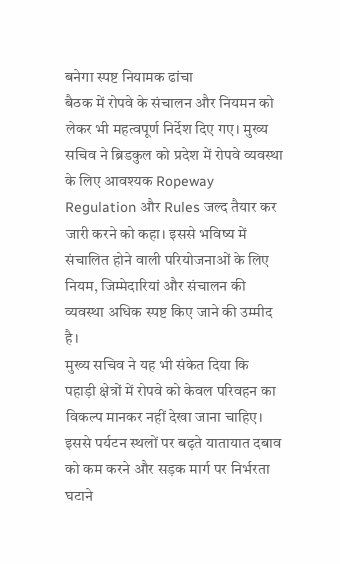बनेगा स्पष्ट नियामक ढांचा
बैठक में रोपवे के संचालन और नियमन को लेकर भी महत्वपूर्ण निर्देश दिए गए। मुख्य सचिव ने ब्रिडकुल को प्रदेश में रोपवे व्यवस्था के लिए आवश्यक Ropeway Regulation और Rules जल्द तैयार कर जारी करने को कहा। इससे भविष्य में संचालित होने वाली परियोजनाओं के लिए नियम, जिम्मेदारियां और संचालन की व्यवस्था अधिक स्पष्ट किए जाने की उम्मीद है।
मुख्य सचिव ने यह भी संकेत दिया कि पहाड़ी क्षेत्रों में रोपवे को केवल परिवहन का विकल्प मानकर नहीं देखा जाना चाहिए। इससे पर्यटन स्थलों पर बढ़ते यातायात दबाव को कम करने और सड़क मार्ग पर निर्भरता घटाने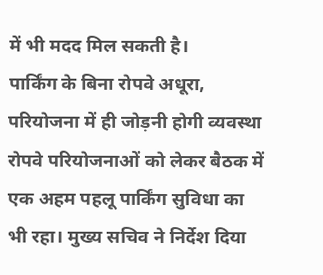में भी मदद मिल सकती है।
पार्किंग के बिना रोपवे अधूरा, परियोजना में ही जोड़नी होगी व्यवस्था
रोपवे परियोजनाओं को लेकर बैठक में एक अहम पहलू पार्किंग सुविधा का भी रहा। मुख्य सचिव ने निर्देश दिया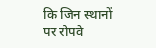कि जिन स्थानों पर रोपवे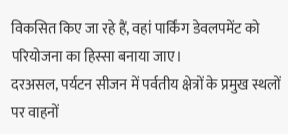विकसित किए जा रहे हैं, वहां पार्किंग डेवलपमेंट को परियोजना का हिस्सा बनाया जाए।
दरअसल, पर्यटन सीजन में पर्वतीय क्षेत्रों के प्रमुख स्थलों पर वाहनों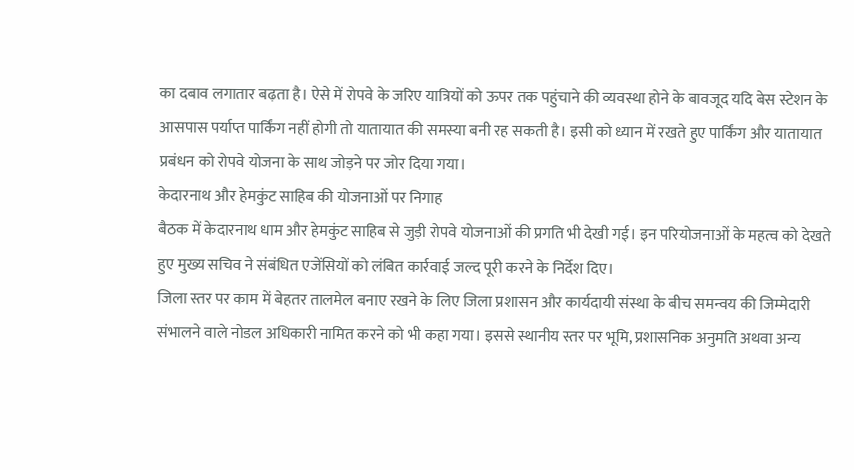का दबाव लगातार बढ़ता है। ऐसे में रोपवे के जरिए यात्रियों को ऊपर तक पहुंचाने की व्यवस्था होने के बावजूद यदि बेस स्टेशन के आसपास पर्याप्त पार्किंग नहीं होगी तो यातायात की समस्या बनी रह सकती है। इसी को ध्यान में रखते हुए पार्किंग और यातायात प्रबंधन को रोपवे योजना के साथ जोड़ने पर जोर दिया गया।
केदारनाथ और हेमकुंट साहिब की योजनाओं पर निगाह
बैठक में केदारनाथ धाम और हेमकुंट साहिब से जुड़ी रोपवे योजनाओं की प्रगति भी देखी गई। इन परियोजनाओं के महत्व को देखते हुए मुख्य सचिव ने संबंधित एजेंसियों को लंबित कार्रवाई जल्द पूरी करने के निर्देश दिए।
जिला स्तर पर काम में बेहतर तालमेल बनाए रखने के लिए जिला प्रशासन और कार्यदायी संस्था के बीच समन्वय की जिम्मेदारी संभालने वाले नोडल अधिकारी नामित करने को भी कहा गया। इससे स्थानीय स्तर पर भूमि, प्रशासनिक अनुमति अथवा अन्य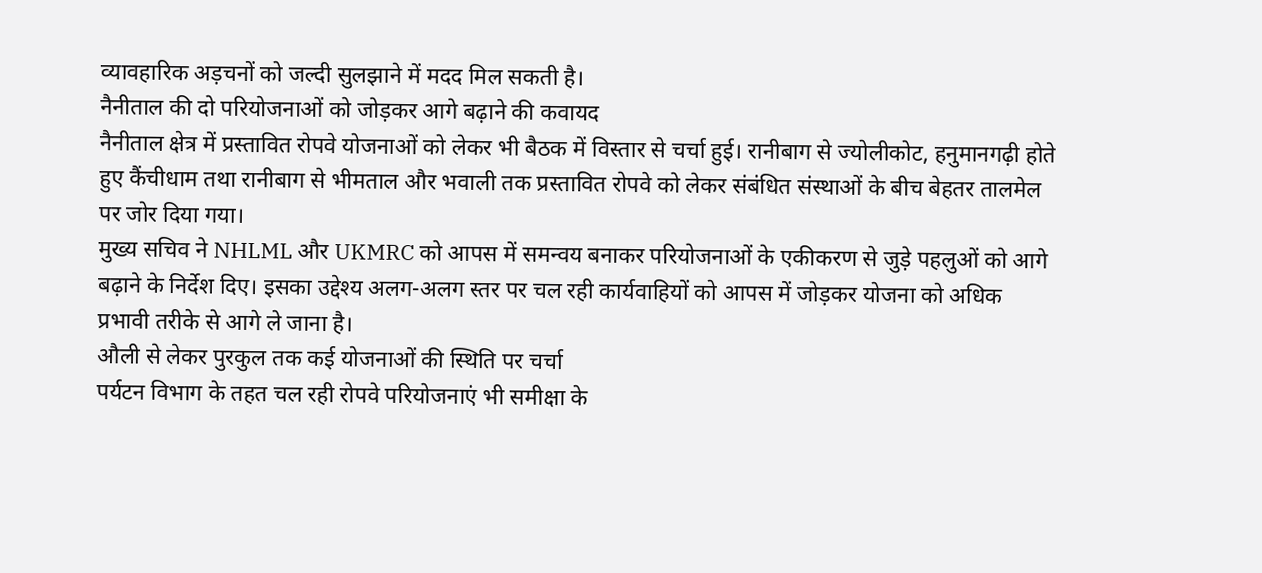व्यावहारिक अड़चनों को जल्दी सुलझाने में मदद मिल सकती है।
नैनीताल की दो परियोजनाओं को जोड़कर आगे बढ़ाने की कवायद
नैनीताल क्षेत्र में प्रस्तावित रोपवे योजनाओं को लेकर भी बैठक में विस्तार से चर्चा हुई। रानीबाग से ज्योलीकोट, हनुमानगढ़ी होते हुए कैंचीधाम तथा रानीबाग से भीमताल और भवाली तक प्रस्तावित रोपवे को लेकर संबंधित संस्थाओं के बीच बेहतर तालमेल पर जोर दिया गया।
मुख्य सचिव ने NHLML और UKMRC को आपस में समन्वय बनाकर परियोजनाओं के एकीकरण से जुड़े पहलुओं को आगे बढ़ाने के निर्देश दिए। इसका उद्देश्य अलग-अलग स्तर पर चल रही कार्यवाहियों को आपस में जोड़कर योजना को अधिक प्रभावी तरीके से आगे ले जाना है।
औली से लेकर पुरकुल तक कई योजनाओं की स्थिति पर चर्चा
पर्यटन विभाग के तहत चल रही रोपवे परियोजनाएं भी समीक्षा के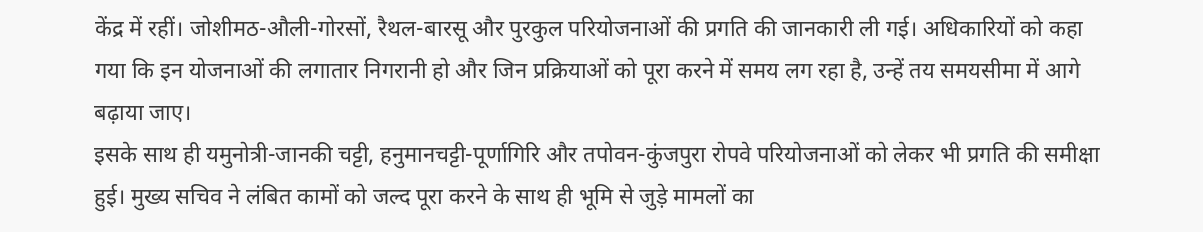केंद्र में रहीं। जोशीमठ-औली-गोरसों, रैथल-बारसू और पुरकुल परियोजनाओं की प्रगति की जानकारी ली गई। अधिकारियों को कहा गया कि इन योजनाओं की लगातार निगरानी हो और जिन प्रक्रियाओं को पूरा करने में समय लग रहा है, उन्हें तय समयसीमा में आगे बढ़ाया जाए।
इसके साथ ही यमुनोत्री-जानकी चट्टी, हनुमानचट्टी-पूर्णागिरि और तपोवन-कुंजपुरा रोपवे परियोजनाओं को लेकर भी प्रगति की समीक्षा हुई। मुख्य सचिव ने लंबित कामों को जल्द पूरा करने के साथ ही भूमि से जुड़े मामलों का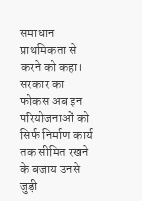समाधान प्राथमिकता से करने को कहा।
सरकार का फोकस अब इन परियोजनाओं को सिर्फ निर्माण कार्य तक सीमित रखने के बजाय उनसे जुड़ी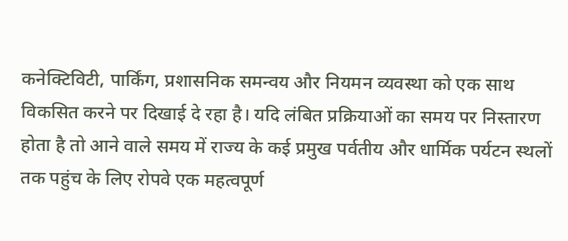कनेक्टिविटी, पार्किंग, प्रशासनिक समन्वय और नियमन व्यवस्था को एक साथ विकसित करने पर दिखाई दे रहा है। यदि लंबित प्रक्रियाओं का समय पर निस्तारण होता है तो आने वाले समय में राज्य के कई प्रमुख पर्वतीय और धार्मिक पर्यटन स्थलों तक पहुंच के लिए रोपवे एक महत्वपूर्ण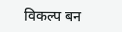विकल्प बन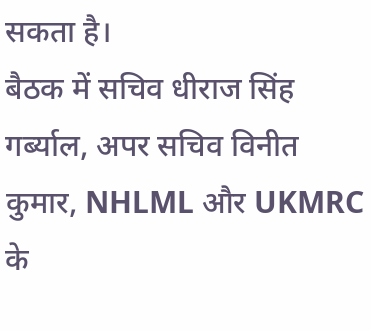सकता है।
बैठक में सचिव धीराज सिंह गर्ब्याल, अपर सचिव विनीत कुमार, NHLML और UKMRC के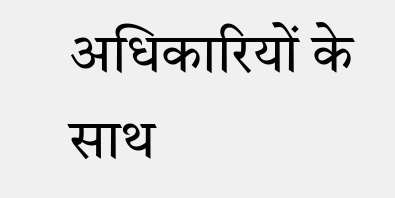अधिकारियों के साथ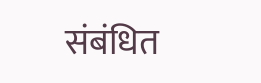संबंधित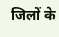जिलों के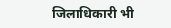जिलाधिकारी भी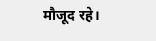मौजूद रहे।